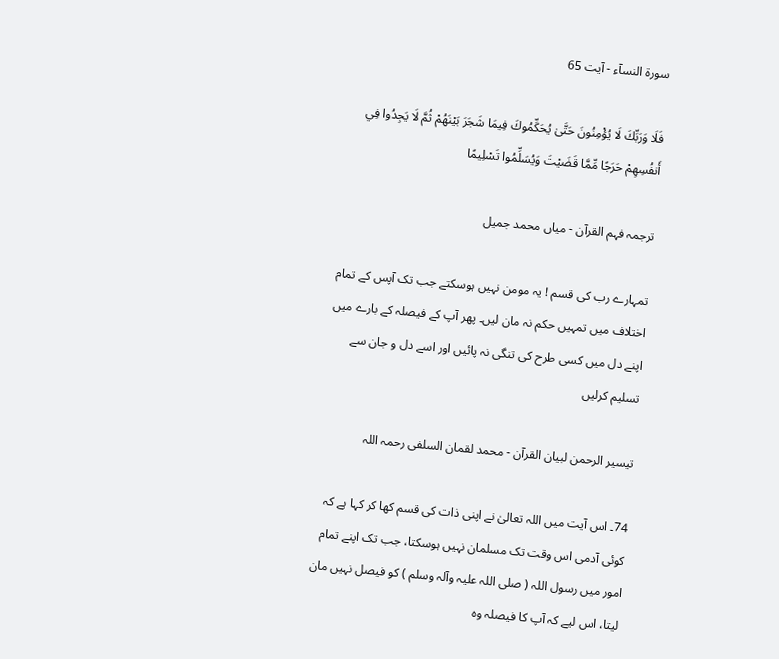سورة النسآء - آیت 65

فَلَا وَرَبِّكَ لَا يُؤْمِنُونَ حَتَّىٰ يُحَكِّمُوكَ فِيمَا شَجَرَ بَيْنَهُمْ ثُمَّ لَا يَجِدُوا فِي أَنفُسِهِمْ حَرَجًا مِّمَّا قَضَيْتَ وَيُسَلِّمُوا تَسْلِيمًا

ترجمہ فہم القرآن - میاں محمد جمیل

تمہارے رب کی قسم ! یہ مومن نہیں ہوسکتے جب تک آپس کے تمام اختلاف میں تمہیں حکم نہ مان لیں۔ پھر آپ کے فیصلہ کے بارے میں اپنے دل میں کسی طرح کی تنگی نہ پائیں اور اسے دل و جان سے تسلیم کرلیں

تیسیر الرحمن لبیان القرآن - محمد لقمان السلفی رحمہ اللہ

74۔ اس آیت میں اللہ تعالیٰ نے اپنی ذات کی قسم کھا کر کہا ہے کہ کوئی آدمی اس وقت تک مسلمان نہیں ہوسکتا، جب تک اپنے تمام امور میں رسول اللہ ( صلی اللہ علیہ وآلہ وسلم ) کو فیصل نہیں مان لیتا، اس لیے کہ آپ کا فیصلہ وہ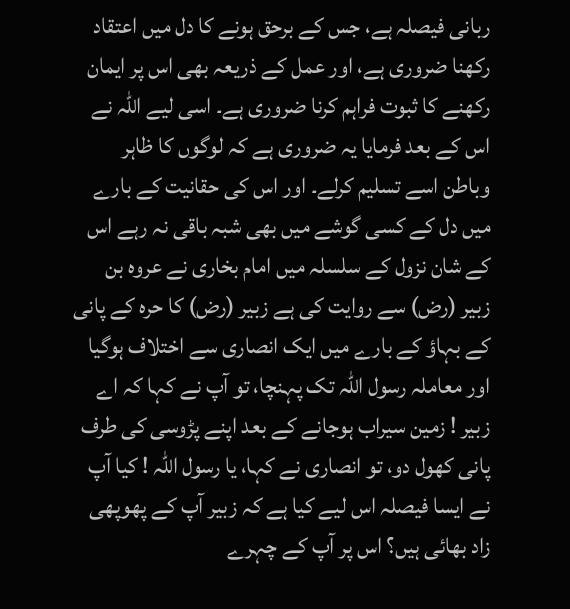ربانی فیصلہ ہے، جس کے برحق ہونے کا دل میں اعتقاد رکھنا ضروری ہے، اور عمل کے ذریعہ بھی اس پر ایمان رکھنے کا ثبوت فراہم کرنا ضروری ہے۔ اسی لیے اللہ نے اس کے بعد فرمایا یہ ضروری ہے کہ لوگوں کا ظاہر وباطن اسے تسلیم کرلے۔ اور اس کی حقانیت کے بارے میں دل کے کسی گوشے میں بھی شبہ باقی نہ رہے اس کے شان نزول کے سلسلہ میں امام بخاری نے عروہ بن زبیر (رض) سے روایت کی ہے زبیر (رض) کا حرہ کے پانی کے بہاؤ کے بارے میں ایک انصاری سے اختلاف ہوگیا اور معاملہ رسول اللہ تک پہنچا، تو آپ نے کہا کہ اے زبیر ! زمین سیراب ہوجانے کے بعد اپنے پڑوسی کی طرف پانی کھول دو، تو انصاری نے کہا، یا رسول اللہ ! کیا آپ نے ایسا فیصلہ اس لیے کیا ہے کہ زبیر آپ کے پھوپھی زاد بھائی ہیں؟ اس پر آپ کے چہرے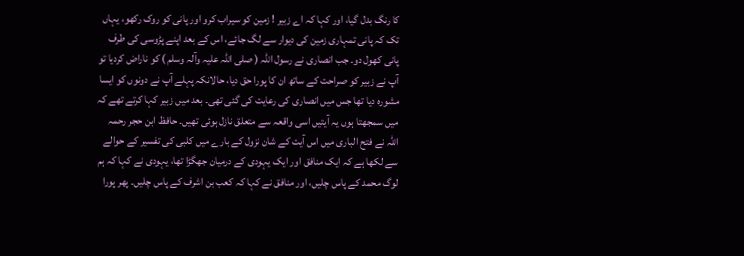کا رنگ بدل گیا، اور کہا کہ اے زبیر ! زمین کو سیراب کرو اور پانی کو روک رکھو، یہاں تک کہ پانی تمہاری زمین کی دیوار سے لگ جائے، اس کے بعد اپنے پڑوسی کی طرف پانی کھول دو۔ جب انصاری نے رسول اللہ ( صلی اللہ علیہ وآلہ وسلم ) کو ناراض کردیا تو آپ نے زبیر کو صراحت کے ساتھ ان کا پورا حق دیا، حالانکہ پہلے آپ نے دونوں کو ایسا مشورہ دیا تھا جس میں انصاری کی رعایت کی گئی تھی۔ بعد میں زبیر کہا کرتے تھے کہ میں سمجھتا ہوں یہ آیتیں اسی واقعہ سے متعلق نازل ہوئی تھیں۔ حافظ ابن حجر رحمہ اللہ نے فتح الباری میں اس آیت کے شان نزول کے بارے میں کلبی کی تفسیر کے حوالے سے لکھا ہے کہ ایک منافق اور ایک یہودی کے درمیان جھگڑا تھا، یہودی نے کہا کہ ہم لوگ محمد کے پاس چلیں، اور منافق نے کہا کہ کعب بن اشرف کے پاس چلیں۔ پھر پورا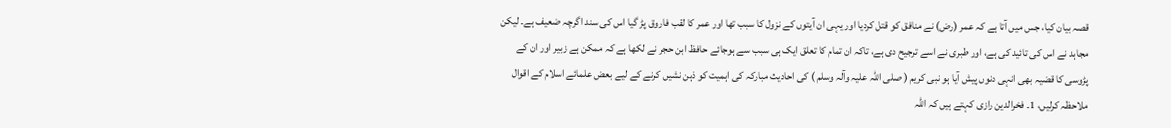قصہ بیان کیا، جس میں آتا ہے کہ عمر (رض) نے منافق کو قتل کردیا اور یہی ان آیتوں کے نزول کا سبب تھا اور عمر کا لقب فاروق پڑ گیا اس کی سند اگرچہ ضعیف ہے۔ لیکن مجاہد نے اس کی تائید کی ہے، اور طبری نے اسے ترجیح دی ہے، تاکہ ان تمام کا تعلق ایک ہی سبب سے ہوجائے حافظ ابن حجر نے لکھا ہے کہ ممکن ہے زبیر اور ان کے پڑوسی کا قضیہ بھی انہی دنوں پیش آیا ہو نبی کریم ( صلی اللہ علیہ وآلہ وسلم ) کی احادیث مبارکہ کی اہمیت کو ذہن نشیں کرنے کے لیے بعض علمائے اسلام کے اقوال ملاحظہ کرلیں، 1۔ فخرالدین رازی کہتے ہیں کہ اللہ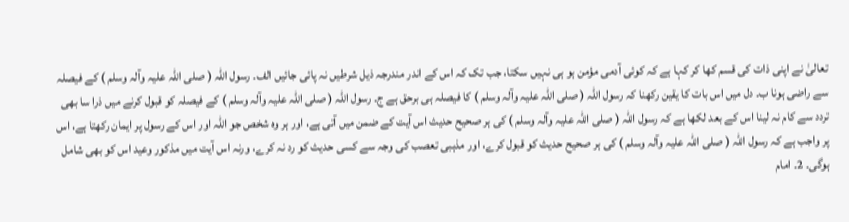تعالیٰ نے اپنی ذات کی قسم کھا کر کہا ہے کہ کوئی آدمی مؤمن ہو ہی نہیں سکتا، جب تک کہ اس کے اندر مندرجہ ذیل شرطیں نہ پائی جائیں الف۔ رسول اللہ ( صلی اللہ علیہ وآلہ وسلم ) کے فیصلہ سے راضی ہونا ب۔ دل میں اس بات کا یقین رکھنا کہ رسول اللہ ( صلی اللہ علیہ وآلہ وسلم ) کا فیصلہ ہی برحق ہے ج۔ رسول اللہ ( صلی اللہ علیہ وآلہ وسلم ) کے فیصلہ کو قبول کرنے میں ذرا سا بھی تردد سے کام نہ لینا اس کے بعد لکھا ہے کہ رسول اللہ ( صلی اللہ علیہ وآلہ وسلم ) کی ہر صحیح حدیث اس آیت کے ضمن میں آتی ہے، اور ہر وہ شخص جو اللہ اور اس کے رسول پر ایمان رکھتا ہے، اس پر واجب ہے کہ رسول اللہ ( صلی اللہ علیہ وآلہ وسلم ) کی ہر صحیح حدیث کو قبول کرے، اور مذہبی تعصب کی وجہ سے کسی حدیث کو رد نہ کرے، ورنہ اس آیت میں مذکور وعید اس کو بھی شامل ہوگی۔ 2۔ امام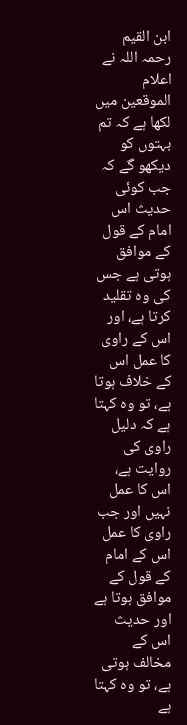ابن القیم رحمہ اللہ نے اعلام الموقعین میں لکھا ہے کہ تم بہتوں کو دیکھو گے کہ جب کوئی حدیث اس امام کے قول کے موافق ہوتی ہے جس کی وہ تقلید کرتا ہے، اور اس کے راوی کا عمل اس کے خلاف ہوتا ہے، تو وہ کہتا ہے کہ دلیل راوی کی روایت ہے، اس کا عمل نہیں اور جب راوی کا عمل اس کے امام کے قول کے موافق ہوتا ہے اور حدیث اس کے مخالف ہوتی ہے، تو وہ کہتا ہے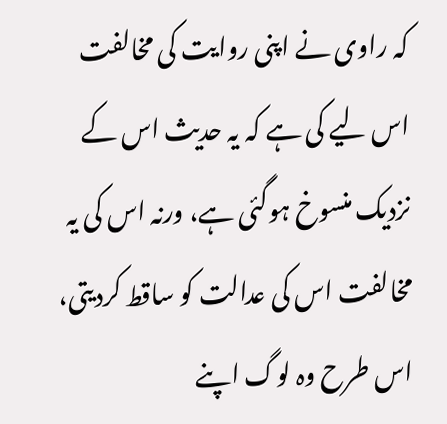کہ راوی نے اپنی روایت کی مخالفت اس لیے کی ہے کہ یہ حدیث اس کے نزدیک منسوخ ہوگئی ہے، ورنہ اس کی یہ مخالفت اس کی عدالت کو ساقط کردیتی، اس طرح وہ لوگ اپنے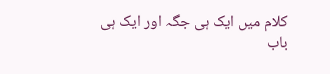کلام میں ایک ہی جگہ اور ایک ہی باب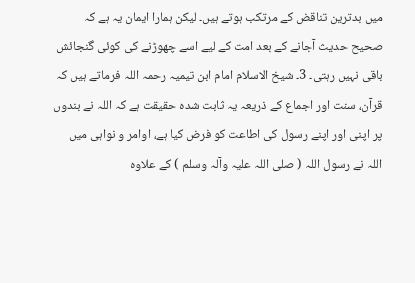میں بدترین تناقض کے مرتکب ہوتے ہیں۔ لیکن ہمارا ایمان یہ ہے کہ صحیح حدیث آجانے کے بعد امت کے لیے اسے چھوڑنے کی کوئی گنجائش باقی نہیں رہتی۔ 3۔ شیخ الاسلام امام ابن تیمیہ رحمہ اللہ فرماتے ہیں کہ قرآن، سنت اور اجماع کے ذریعہ یہ ثابت شدہ حقیقت ہے کہ اللہ نے بندوں پر اپنی اور اپنے رسول کی اطاعت کو فرض کیا ہے، اوامر و نواہی میں اللہ نے رسول اللہ ( صلی اللہ علیہ وآلہ وسلم ) کے علاوہ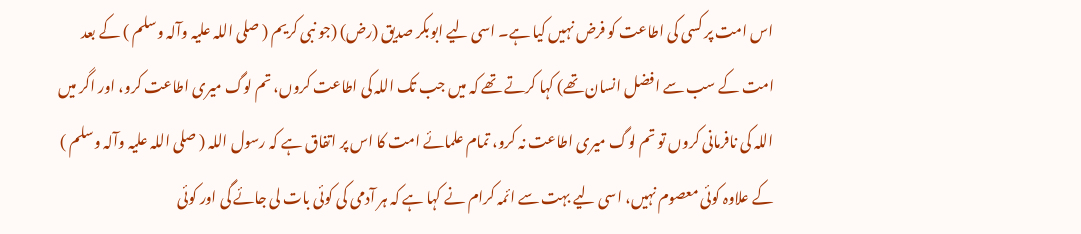اس امت پر کسی کی اطاعت کو فرض نہیں کیا ہے۔ اسی لیے ابوبکر صدیق (رض) (جو نبی کریم ( صلی اللہ علیہ وآلہ وسلم ) کے بعد امت کے سب سے افضل انسان تھے) کہا کرتے تھے کہ میں جب تک اللہ کی اطاعت کروں، تم لوگ میری اطاعت کرو، اور اگر میں اللہ کی نافرمانی کروں تو تم لوگ میری اطاعت نہ کرو، تمام علمائے امت کا اس پر اتفاق ہے کہ رسول اللہ ( صلی اللہ علیہ وآلہ وسلم ) کے علاوہ کوئی معصوم نہیں، اسی لیے بہت سے ائمہ کرام نے کہا ہے کہ ہر آدمی کی کوئی بات لی جائے گی اور کوئی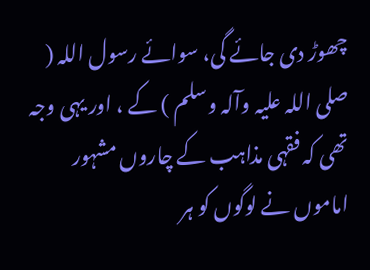چھوڑ دی جائے گی، سوائے رسول اللہ ( صلی اللہ علیہ وآلہ وسلم ) کے ، اور یہی وجہ تھی کہ فقہی مذاہب کے چاروں مشہور اماموں نے لوگوں کو ہر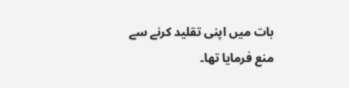بات میں اپنی تقلید کرنے سے منع فرمایا تھا۔